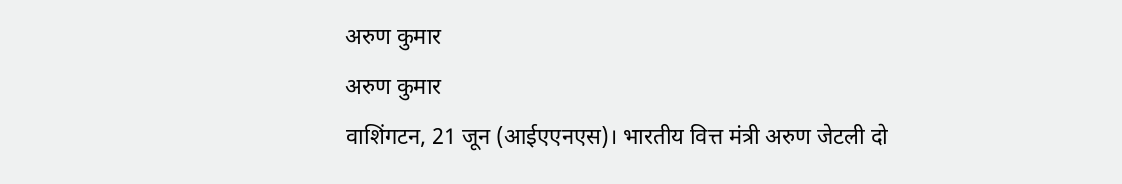अरुण कुमार
अरुण कुमार
वाशिंगटन, 21 जून (आईएएनएस)। भारतीय वित्त मंत्री अरुण जेटली दो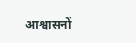आश्वासनों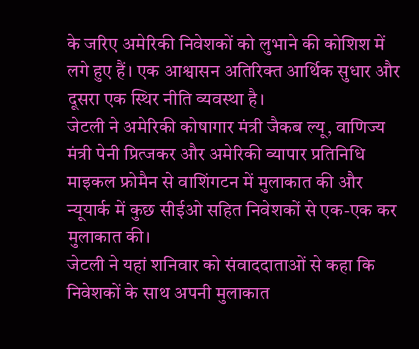के जरिए अमेरिकी निवेशकों को लुभाने की कोशिश में लगे हुए हैं। एक आश्वासन अतिरिक्त आर्थिक सुधार और दूसरा एक स्थिर नीति व्यवस्था है।
जेटली ने अमेरिकी कोषागार मंत्री जैकब ल्यू, वाणिज्य मंत्री पेनी प्रित्जकर और अमेरिकी व्यापार प्रतिनिधि माइकल फ्रोमैन से वाशिंगटन में मुलाकात की और न्यूयार्क में कुछ सीईओ सहित निवेशकों से एक-एक कर मुलाकात की।
जेटली ने यहां शनिवार को संवाददाताओं से कहा कि निवेशकों के साथ अपनी मुलाकात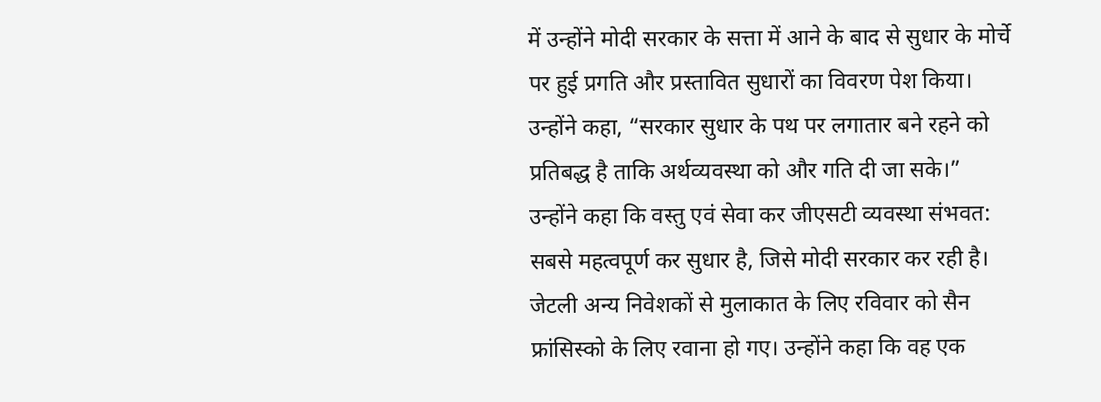में उन्होंने मोदी सरकार के सत्ता में आने के बाद से सुधार के मोर्चे पर हुई प्रगति और प्रस्तावित सुधारों का विवरण पेश किया।
उन्होंने कहा, “सरकार सुधार के पथ पर लगातार बने रहने को प्रतिबद्ध है ताकि अर्थव्यवस्था को और गति दी जा सके।”
उन्होंने कहा कि वस्तु एवं सेवा कर जीएसटी व्यवस्था संभवत: सबसे महत्वपूर्ण कर सुधार है, जिसे मोदी सरकार कर रही है।
जेटली अन्य निवेशकों से मुलाकात के लिए रविवार को सैन फ्रांसिस्को के लिए रवाना हो गए। उन्होंने कहा कि वह एक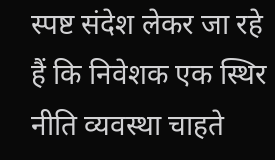स्पष्ट संदेश लेकर जा रहे हैं कि निवेशक एक स्थिर नीति व्यवस्था चाहते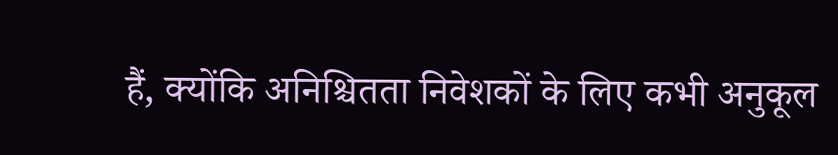हैं, क्योंकि अनिश्चितता निवेशकों के लिए कभी अनुकूल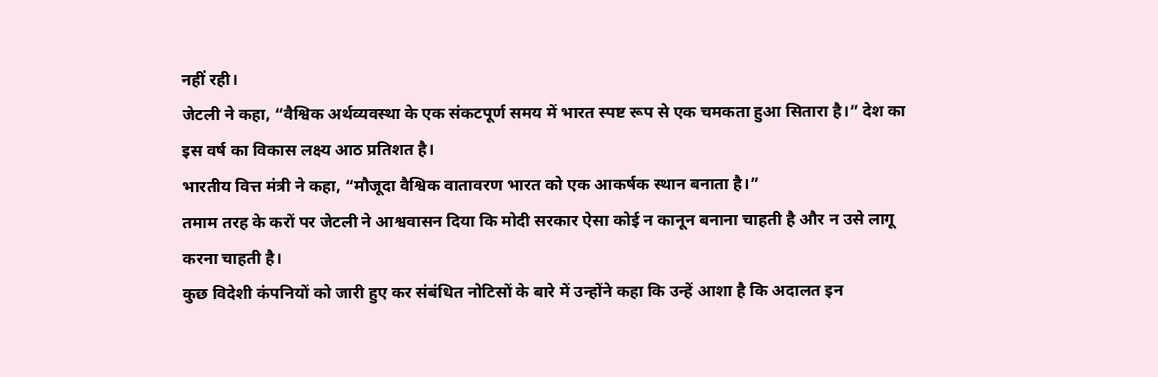नहीं रही।
जेटली ने कहा, “वैश्विक अर्थव्यवस्था के एक संकटपूर्ण समय में भारत स्पष्ट रूप से एक चमकता हुआ सितारा है।” देश का इस वर्ष का विकास लक्ष्य आठ प्रतिशत है।
भारतीय वित्त मंत्री ने कहा, “मौजूदा वैश्विक वातावरण भारत को एक आकर्षक स्थान बनाता है।”
तमाम तरह के करों पर जेटली ने आश्ववासन दिया कि मोदी सरकार ऐसा कोई न कानून बनाना चाहती है और न उसे लागू करना चाहती है।
कुछ विदेशी कंपनियों को जारी हुए कर संबंधित नोटिसों के बारे में उन्होंने कहा कि उन्हें आशा है कि अदालत इन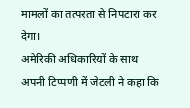मामलों का तत्परता से निपटारा कर देगा।
अमेरिकी अधिकारियों के साथ अपनी टिप्पणी में जेटली ने कहा कि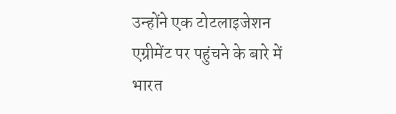उन्होंने एक टोटलाइजेशन एग्रीमेंट पर पहुंचने के बारे में भारत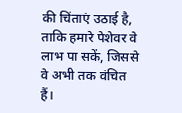की चिंताएं उठाई है, ताकि हमारे पेशेवर वे लाभ पा सकें, जिससे वे अभी तक वंचित हैं।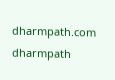dharmpath.com dharmpath